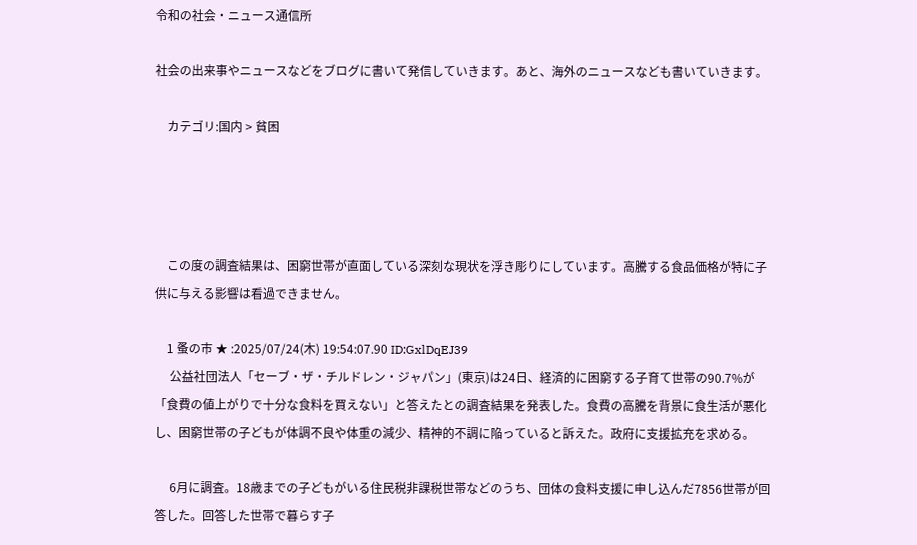令和の社会・ニュース通信所

社会の出来事やニュースなどをブログに書いて発信していきます。あと、海外のニュースなども書いていきます。

    カテゴリ:国内 > 貧困




    この度の調査結果は、困窮世帯が直面している深刻な現状を浮き彫りにしています。高騰する食品価格が特に子供に与える影響は看過できません。

    1 蚤の市 ★ :2025/07/24(木) 19:54:07.90 ID:GxlDqEJ39
     公益社団法人「セーブ・ザ・チルドレン・ジャパン」(東京)は24日、経済的に困窮する子育て世帯の90.7%が「食費の値上がりで十分な食料を買えない」と答えたとの調査結果を発表した。食費の高騰を背景に食生活が悪化し、困窮世帯の子どもが体調不良や体重の減少、精神的不調に陥っていると訴えた。政府に支援拡充を求める。

     6月に調査。18歳までの子どもがいる住民税非課税世帯などのうち、団体の食料支援に申し込んだ7856世帯が回答した。回答した世帯で暮らす子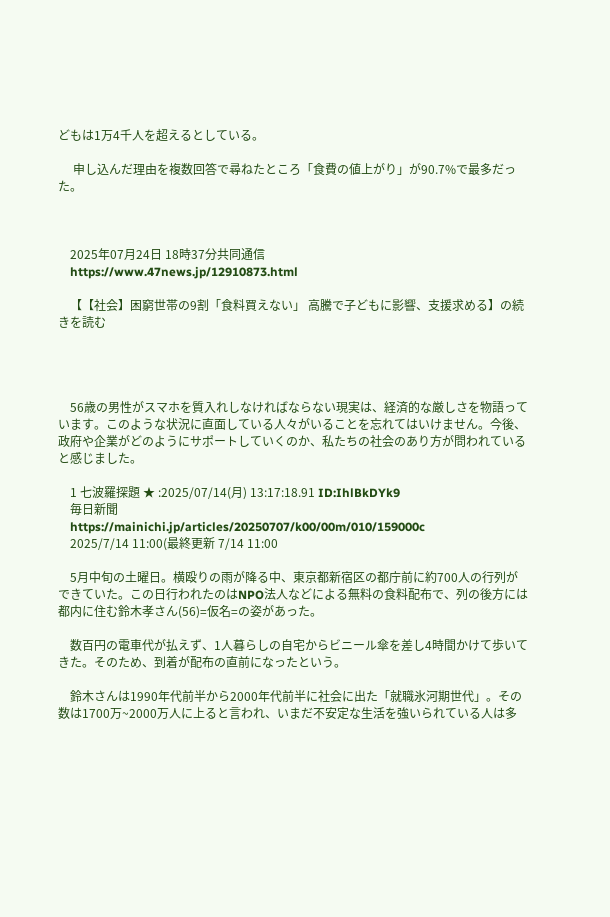どもは1万4千人を超えるとしている。

     申し込んだ理由を複数回答で尋ねたところ「食費の値上がり」が90.7%で最多だった。



    2025年07月24日 18時37分共同通信
    https://www.47news.jp/12910873.html

    【【社会】困窮世帯の9割「食料買えない」 高騰で子どもに影響、支援求める】の続きを読む




    56歳の男性がスマホを質入れしなければならない現実は、経済的な厳しさを物語っています。このような状況に直面している人々がいることを忘れてはいけません。今後、政府や企業がどのようにサポートしていくのか、私たちの社会のあり方が問われていると感じました。

    1 七波羅探題 ★ :2025/07/14(月) 13:17:18.91 ID:IhlBkDYk9
    毎日新聞
    https://mainichi.jp/articles/20250707/k00/00m/010/159000c
    2025/7/14 11:00(最終更新 7/14 11:00

    5月中旬の土曜日。横殴りの雨が降る中、東京都新宿区の都庁前に約700人の行列ができていた。この日行われたのはNPO法人などによる無料の食料配布で、列の後方には都内に住む鈴木孝さん(56)=仮名=の姿があった。

    数百円の電車代が払えず、1人暮らしの自宅からビニール傘を差し4時間かけて歩いてきた。そのため、到着が配布の直前になったという。

    鈴木さんは1990年代前半から2000年代前半に社会に出た「就職氷河期世代」。その数は1700万~2000万人に上ると言われ、いまだ不安定な生活を強いられている人は多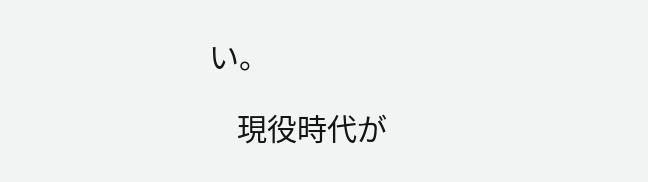い。

    現役時代が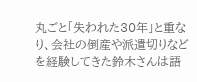丸ごと「失われた30年」と重なり、会社の倒産や派遣切りなどを経験してきた鈴木さんは語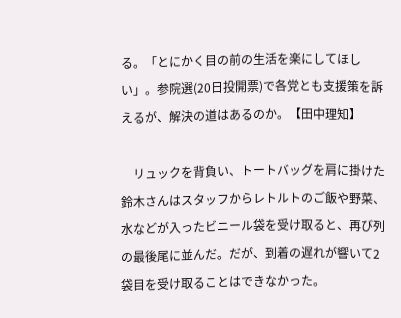る。「とにかく目の前の生活を楽にしてほしい」。参院選(20日投開票)で各党とも支援策を訴えるが、解決の道はあるのか。【田中理知】

    リュックを背負い、トートバッグを肩に掛けた鈴木さんはスタッフからレトルトのご飯や野菜、水などが入ったビニール袋を受け取ると、再び列の最後尾に並んだ。だが、到着の遅れが響いて2袋目を受け取ることはできなかった。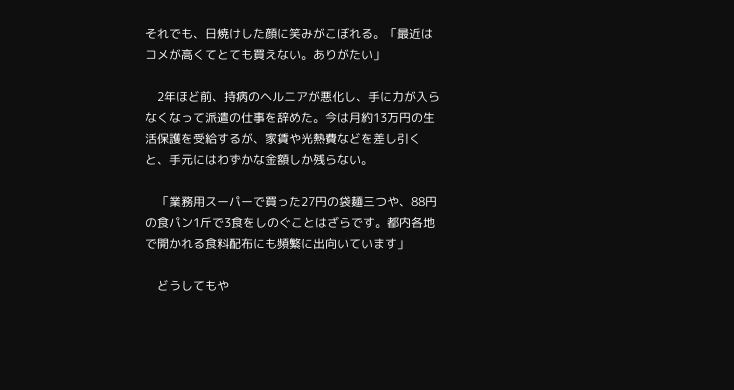それでも、日焼けした顔に笑みがこぼれる。「最近はコメが高くてとても買えない。ありがたい」

    2年ほど前、持病のヘルニアが悪化し、手に力が入らなくなって派遣の仕事を辞めた。今は月約13万円の生活保護を受給するが、家賃や光熱費などを差し引くと、手元にはわずかな金額しか残らない。

    「業務用スーパーで買った27円の袋麺三つや、88円の食パン1斤で3食をしのぐことはざらです。都内各地で開かれる食料配布にも頻繁に出向いています」

    どうしてもや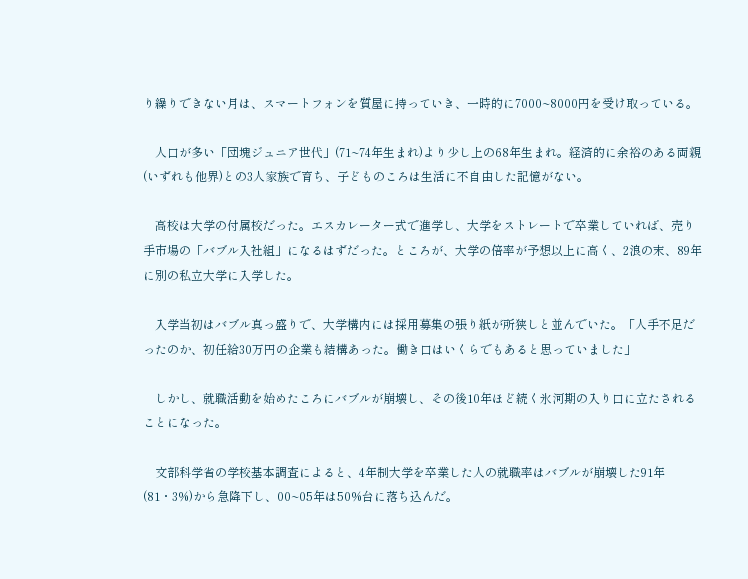り繰りできない月は、スマートフォンを質屋に持っていき、一時的に7000~8000円を受け取っている。

    人口が多い「団塊ジュニア世代」(71~74年生まれ)より少し上の68年生まれ。経済的に余裕のある両親(いずれも他界)との3人家族で育ち、子どものころは生活に不自由した記憶がない。

    高校は大学の付属校だった。エスカレーター式で進学し、大学をストレートで卒業していれば、売り手市場の「バブル入社組」になるはずだった。ところが、大学の倍率が予想以上に高く、2浪の末、89年に別の私立大学に入学した。

    入学当初はバブル真っ盛りで、大学構内には採用募集の張り紙が所狭しと並んでいた。「人手不足だったのか、初任給30万円の企業も結構あった。働き口はいくらでもあると思っていました」

    しかし、就職活動を始めたころにバブルが崩壊し、その後10年ほど続く氷河期の入り口に立たされることになった。

    文部科学省の学校基本調査によると、4年制大学を卒業した人の就職率はバブルが崩壊した91年(81・3%)から急降下し、00~05年は50%台に落ち込んだ。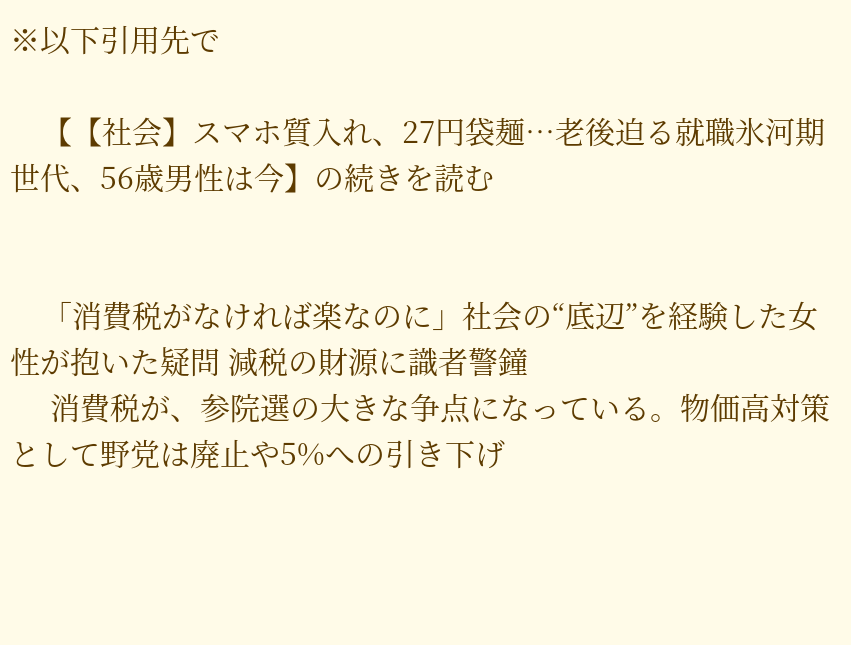※以下引用先で

    【【社会】スマホ質入れ、27円袋麺…老後迫る就職氷河期世代、56歳男性は今】の続きを読む


    「消費税がなければ楽なのに」社会の“底辺”を経験した女性が抱いた疑問 減税の財源に識者警鐘
     消費税が、参院選の大きな争点になっている。物価高対策として野党は廃止や5%への引き下げ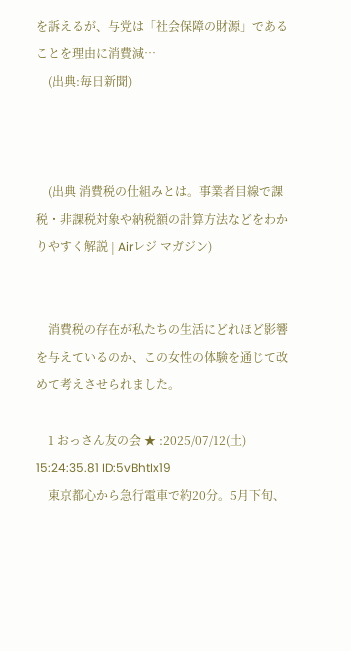を訴えるが、与党は「社会保障の財源」であることを理由に消費減…
    (出典:毎日新聞)



    (出典 消費税の仕組みとは。事業者目線で課税・非課税対象や納税額の計算方法などをわかりやすく解説 | Airレジ マガジン)


    消費税の存在が私たちの生活にどれほど影響を与えているのか、この女性の体験を通じて改めて考えさせられました。

    1 おっさん友の会 ★ :2025/07/12(土) 15:24:35.81 ID:5vBhtIx19
    東京都心から急行電車で約20分。5月下旬、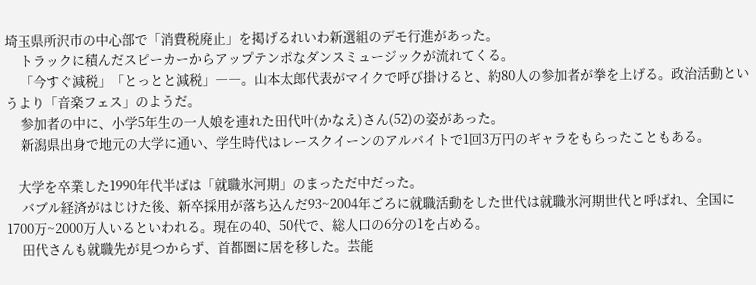埼玉県所沢市の中心部で「消費税廃止」を掲げるれいわ新選組のデモ行進があった。
     トラックに積んだスピーカーからアップテンポなダンスミュージックが流れてくる。
     「今すぐ減税」「とっとと減税」――。山本太郎代表がマイクで呼び掛けると、約80人の参加者が拳を上げる。政治活動というより「音楽フェス」のようだ。
     参加者の中に、小学5年生の一人娘を連れた田代叶(かなえ)さん(52)の姿があった。
     新潟県出身で地元の大学に通い、学生時代はレースクイーンのアルバイトで1回3万円のギャラをもらったこともある。

    大学を卒業した1990年代半ばは「就職氷河期」のまっただ中だった。
     バブル経済がはじけた後、新卒採用が落ち込んだ93~2004年ごろに就職活動をした世代は就職氷河期世代と呼ばれ、全国に1700万~2000万人いるといわれる。現在の40、50代で、総人口の6分の1を占める。
     田代さんも就職先が見つからず、首都圏に居を移した。芸能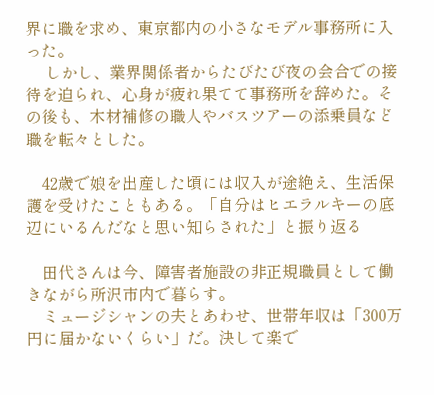界に職を求め、東京都内の小さなモデル事務所に入った。
     しかし、業界関係者からたびたび夜の会合での接待を迫られ、心身が疲れ果てて事務所を辞めた。その後も、木材補修の職人やバスツアーの添乗員など職を転々とした。

    42歳で娘を出産した頃には収入が途絶え、生活保護を受けたこともある。「自分はヒエラルキーの底辺にいるんだなと思い知らされた」と振り返る

    田代さんは今、障害者施設の非正規職員として働きながら所沢市内で暮らす。
    ミュージシャンの夫とあわせ、世帯年収は「300万円に届かないくらい」だ。決して楽で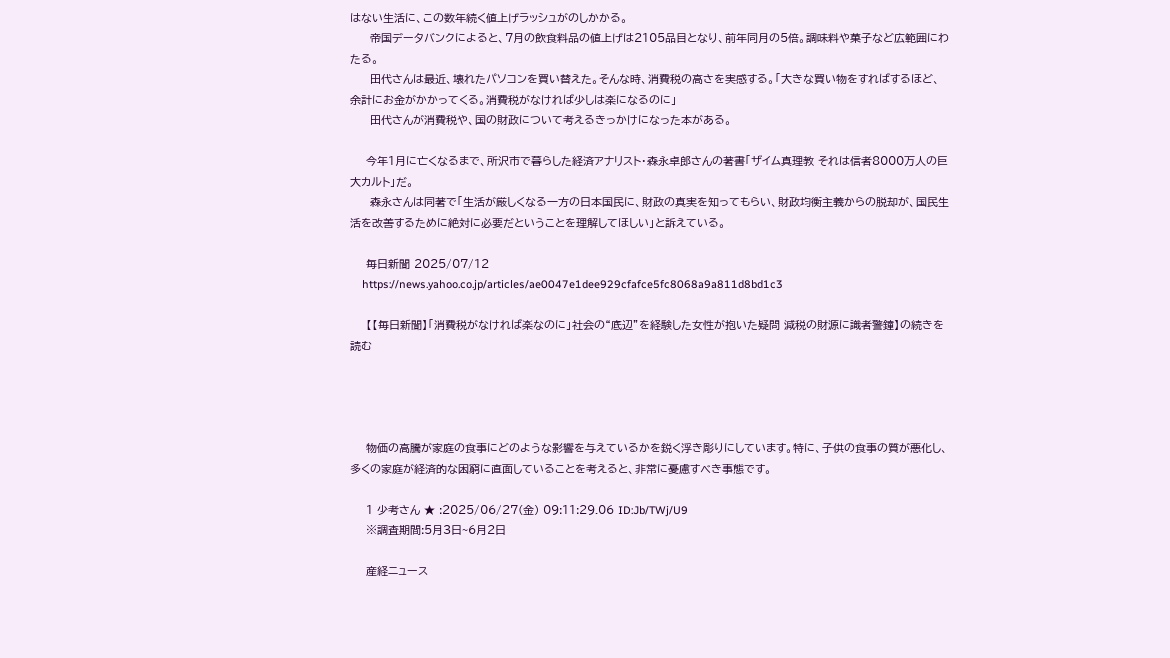はない生活に、この数年続く値上げラッシュがのしかかる。
     帝国データバンクによると、7月の飲食料品の値上げは2105品目となり、前年同月の5倍。調味料や菓子など広範囲にわたる。
     田代さんは最近、壊れたパソコンを買い替えた。そんな時、消費税の高さを実感する。「大きな買い物をすればするほど、余計にお金がかかってくる。消費税がなければ少しは楽になるのに」
     田代さんが消費税や、国の財政について考えるきっかけになった本がある。

    今年1月に亡くなるまで、所沢市で暮らした経済アナリスト・森永卓郎さんの著書「ザイム真理教 それは信者8000万人の巨大カルト」だ。
     森永さんは同著で「生活が厳しくなる一方の日本国民に、財政の真実を知ってもらい、財政均衡主義からの脱却が、国民生活を改善するために絶対に必要だということを理解してほしい」と訴えている。

    毎日新聞 2025/07/12
    https://news.yahoo.co.jp/articles/ae0047e1dee929cfafce5fc8068a9a811d8bd1c3

    【【毎日新聞】「消費税がなければ楽なのに」社会の“底辺”を経験した女性が抱いた疑問 減税の財源に識者警鐘】の続きを読む




    物価の高騰が家庭の食事にどのような影響を与えているかを鋭く浮き彫りにしています。特に、子供の食事の質が悪化し、多くの家庭が経済的な困窮に直面していることを考えると、非常に憂慮すべき事態です。

    1 少考さん ★ :2025/06/27(金) 09:11:29.06 ID:Jb/TWj/U9
    ※調査期間:5月3日~6月2日

    産経ニュース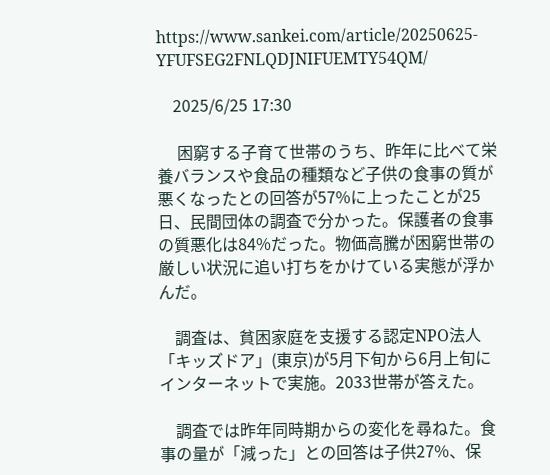https://www.sankei.com/article/20250625-YFUFSEG2FNLQDJNIFUEMTY54QM/

    2025/6/25 17:30

     困窮する子育て世帯のうち、昨年に比べて栄養バランスや食品の種類など子供の食事の質が悪くなったとの回答が57%に上ったことが25日、民間団体の調査で分かった。保護者の食事の質悪化は84%だった。物価高騰が困窮世帯の厳しい状況に追い打ちをかけている実態が浮かんだ。

    調査は、貧困家庭を支援する認定NPO法人「キッズドア」(東京)が5月下旬から6月上旬にインターネットで実施。2033世帯が答えた。

    調査では昨年同時期からの変化を尋ねた。食事の量が「減った」との回答は子供27%、保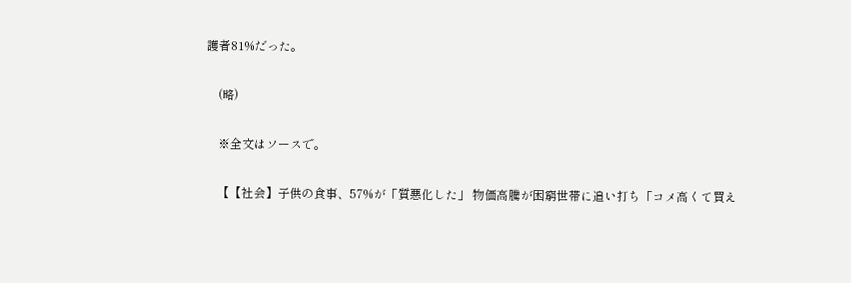護者81%だった。

    (略)

    ※全文はソースで。

    【【社会】子供の食事、57%が「質悪化した」 物価高騰が困窮世帯に追い打ち「コメ高くて買え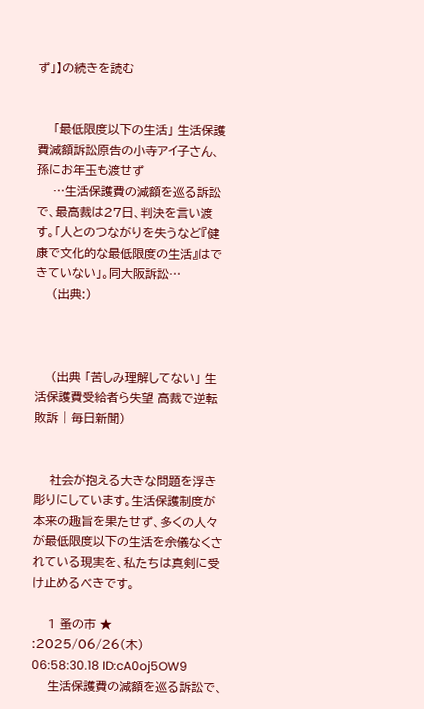ず」】の続きを読む


    「最低限度以下の生活」 生活保護費減額訴訟原告の小寺アイ子さん、孫にお年玉も渡せず
    …生活保護費の減額を巡る訴訟で、最高裁は27日、判決を言い渡す。「人とのつながりを失うなど『健康で文化的な最低限度の生活』はできていない」。同大阪訴訟…
    (出典:)



    (出典 「苦しみ理解してない」 生活保護費受給者ら失望 高裁で逆転敗訴 | 毎日新聞)


    社会が抱える大きな問題を浮き彫りにしています。生活保護制度が本来の趣旨を果たせず、多くの人々が最低限度以下の生活を余儀なくされている現実を、私たちは真剣に受け止めるべきです。

    1 蚤の市 ★ :2025/06/26(木) 06:58:30.18 ID:cA0oj5OW9
    生活保護費の減額を巡る訴訟で、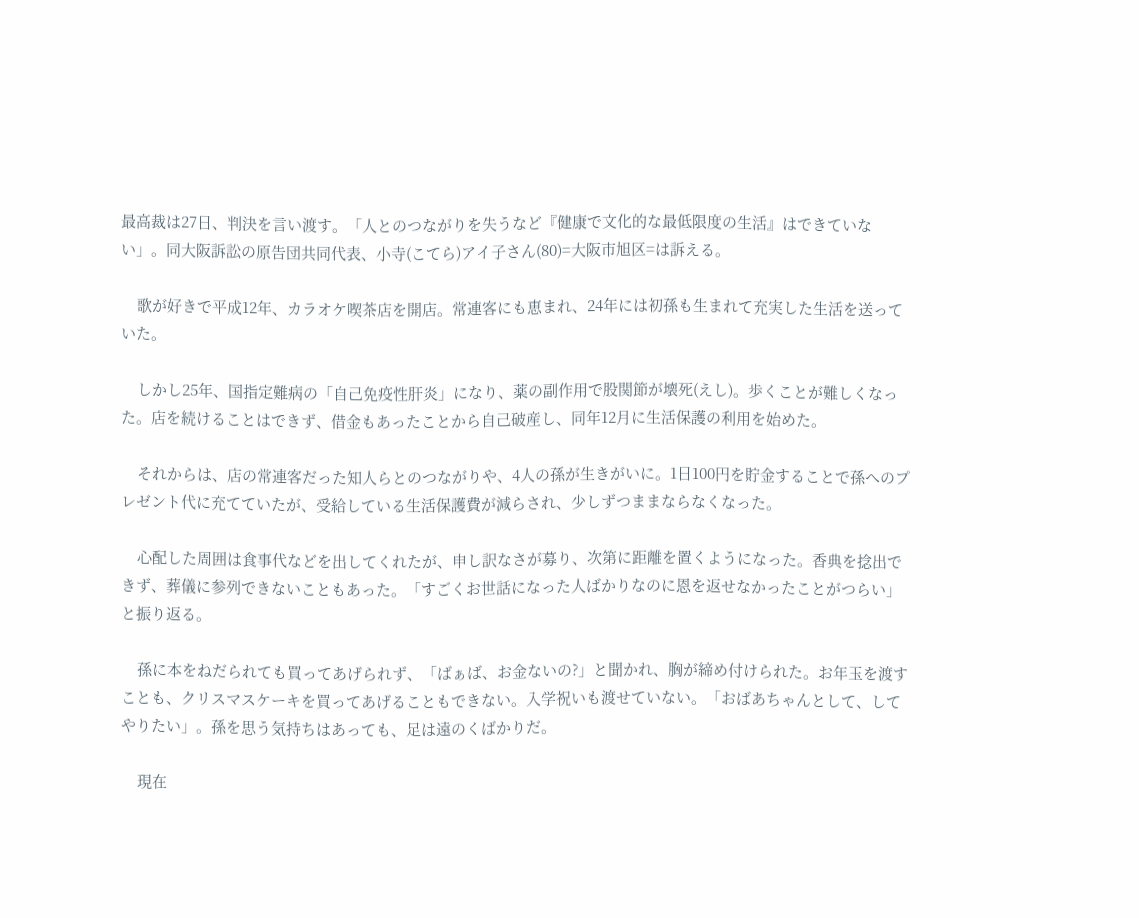最高裁は27日、判決を言い渡す。「人とのつながりを失うなど『健康で文化的な最低限度の生活』はできていない」。同大阪訴訟の原告団共同代表、小寺(こてら)アイ子さん(80)=大阪市旭区=は訴える。

    歌が好きで平成12年、カラオケ喫茶店を開店。常連客にも恵まれ、24年には初孫も生まれて充実した生活を送っていた。

    しかし25年、国指定難病の「自己免疫性肝炎」になり、薬の副作用で股関節が壊死(えし)。歩くことが難しくなった。店を続けることはできず、借金もあったことから自己破産し、同年12月に生活保護の利用を始めた。

    それからは、店の常連客だった知人らとのつながりや、4人の孫が生きがいに。1日100円を貯金することで孫へのプレゼント代に充てていたが、受給している生活保護費が減らされ、少しずつままならなくなった。

    心配した周囲は食事代などを出してくれたが、申し訳なさが募り、次第に距離を置くようになった。香典を捻出できず、葬儀に参列できないこともあった。「すごくお世話になった人ばかりなのに恩を返せなかったことがつらい」と振り返る。

    孫に本をねだられても買ってあげられず、「ばぁば、お金ないの?」と聞かれ、胸が締め付けられた。お年玉を渡すことも、クリスマスケーキを買ってあげることもできない。入学祝いも渡せていない。「おばあちゃんとして、してやりたい」。孫を思う気持ちはあっても、足は遠のくばかりだ。

    現在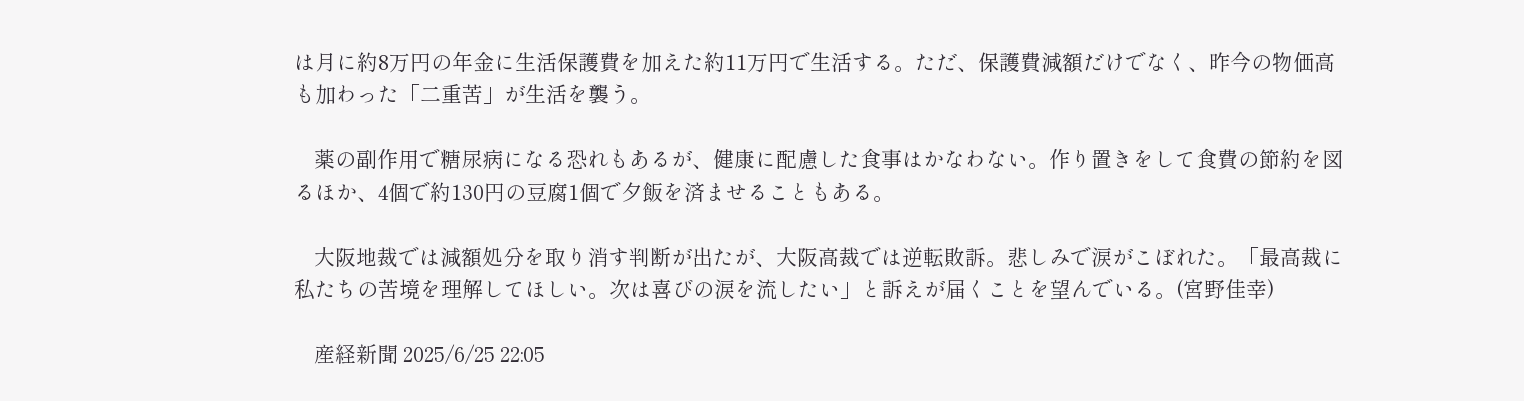は月に約8万円の年金に生活保護費を加えた約11万円で生活する。ただ、保護費減額だけでなく、昨今の物価高も加わった「二重苦」が生活を襲う。

    薬の副作用で糖尿病になる恐れもあるが、健康に配慮した食事はかなわない。作り置きをして食費の節約を図るほか、4個で約130円の豆腐1個で夕飯を済ませることもある。

    大阪地裁では減額処分を取り消す判断が出たが、大阪高裁では逆転敗訴。悲しみで涙がこぼれた。「最高裁に私たちの苦境を理解してほしい。次は喜びの涙を流したい」と訴えが届くことを望んでいる。(宮野佳幸)

    産経新聞 2025/6/25 22:05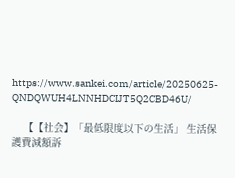https://www.sankei.com/article/20250625-QNDQWUH4LNNHDCIJT5Q2CBD46U/

    【【社会】「最低限度以下の生活」 生活保護費減額訴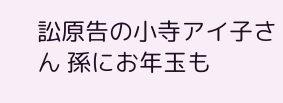訟原告の小寺アイ子さん 孫にお年玉も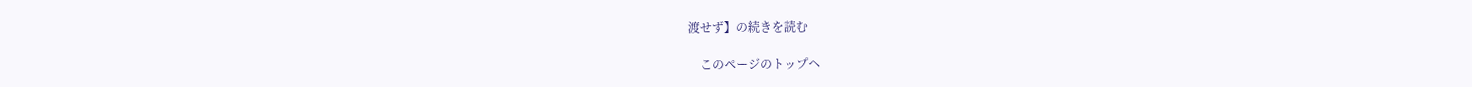渡せず】の続きを読む

    このページのトップヘ